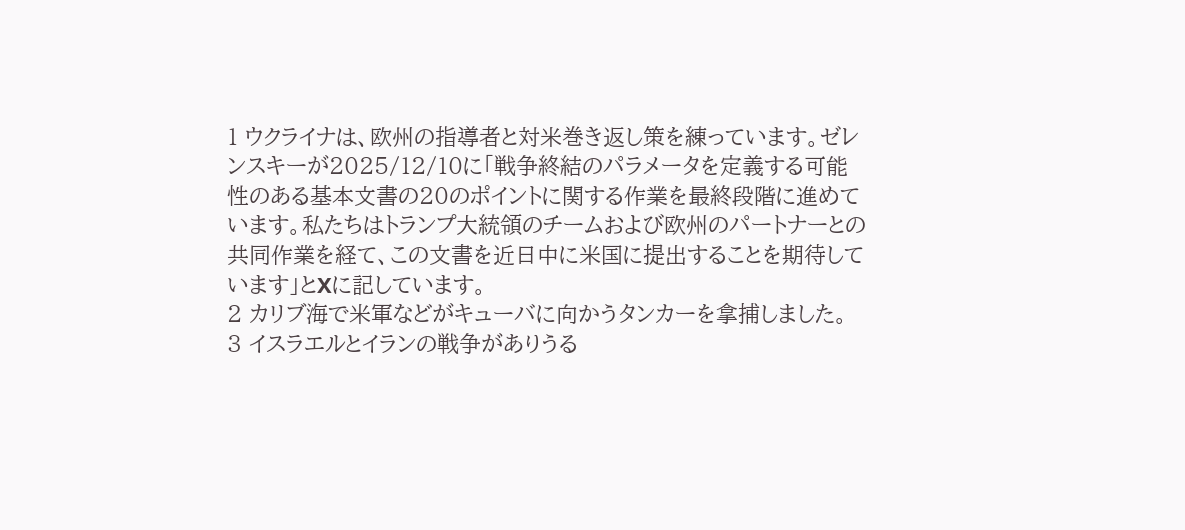1 ウクライナは、欧州の指導者と対米巻き返し策を練っています。ゼレンスキーが2025/12/10に「戦争終結のパラメータを定義する可能性のある基本文書の20のポイントに関する作業を最終段階に進めています。私たちはトランプ大統領のチームおよび欧州のパートナーとの共同作業を経て、この文書を近日中に米国に提出することを期待しています」とXに記しています。
2 カリブ海で米軍などがキューバに向かうタンカーを拿捕しました。
3 イスラエルとイランの戦争がありうる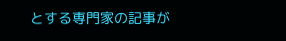とする専門家の記事が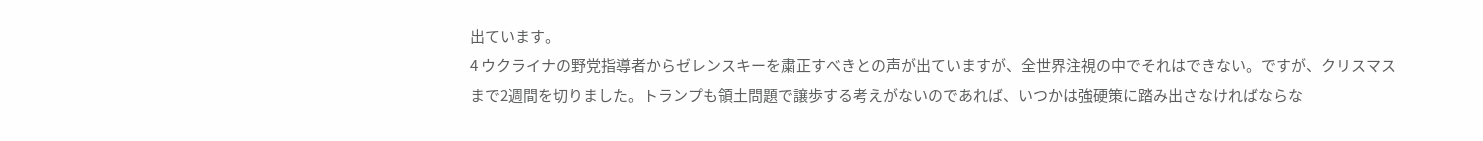出ています。
4 ウクライナの野党指導者からゼレンスキーを粛正すべきとの声が出ていますが、全世界注視の中でそれはできない。ですが、クリスマスまで2週間を切りました。トランプも領土問題で譲歩する考えがないのであれば、いつかは強硬策に踏み出さなければならな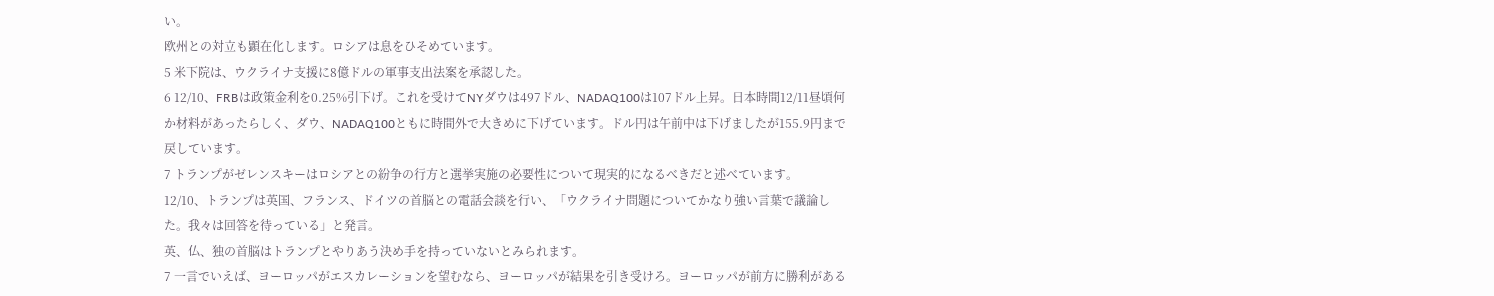い。
欧州との対立も顕在化します。ロシアは息をひそめています。
5 米下院は、ウクライナ支援に8億ドルの軍事支出法案を承認した。
6 12/10、FRBは政策金利を0.25%引下げ。これを受けてNYダウは497ドル、NADAQ100は107ドル上昇。日本時間12/11昼頃何か材料があったらしく、ダウ、NADAQ100ともに時間外で大きめに下げています。ドル円は午前中は下げましたが155.9円まで戻しています。
7 トランプがゼレンスキーはロシアとの紛争の行方と選挙実施の必要性について現実的になるべきだと述べています。
12/10、トランプは英国、フランス、ドイツの首脳との電話会談を行い、「ウクライナ問題についてかなり強い言葉で議論した。我々は回答を待っている」と発言。
英、仏、独の首脳はトランプとやりあう決め手を持っていないとみられます。
7 一言でいえば、ヨーロッパがエスカレーションを望むなら、ヨーロッパが結果を引き受けろ。ヨーロッパが前方に勝利がある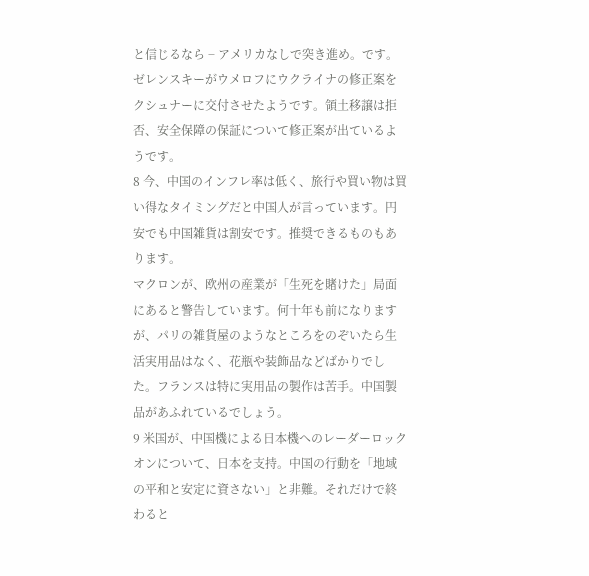と信じるなら − アメリカなしで突き進め。です。
ゼレンスキーがウメロフにウクライナの修正案をクシュナーに交付させたようです。領土移譲は拒否、安全保障の保証について修正案が出ているようです。
8 今、中国のインフレ率は低く、旅行や買い物は買い得なタイミングだと中国人が言っています。円安でも中国雑貨は割安です。推奨できるものもあります。
マクロンが、欧州の産業が「生死を賭けた」局面にあると警告しています。何十年も前になりますが、パリの雑貨屋のようなところをのぞいたら生活実用品はなく、花瓶や装飾品などばかりでした。フランスは特に実用品の製作は苦手。中国製品があふれているでしょう。
9 米国が、中国機による日本機へのレーダーロックオンについて、日本を支持。中国の行動を「地域の平和と安定に資さない」と非難。それだけで終わると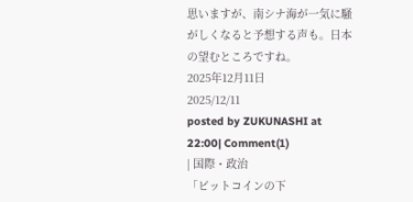思いますが、南シナ海が一気に騒がしくなると予想する声も。日本の望むところですね。
2025年12月11日
2025/12/11
posted by ZUKUNASHI at 22:00| Comment(1)
| 国際・政治
「ビットコインの下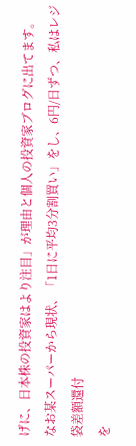げに、日本株の投資家はより注目」が理由と個人の投資家ブログに出てます。
なお某スーパーから現状、「1日に平均3分割買い」をし、6円/日ずつ、私はレジ袋差額還付
を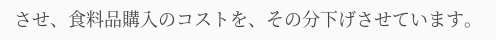させ、食料品購入のコストを、その分下げさせています。